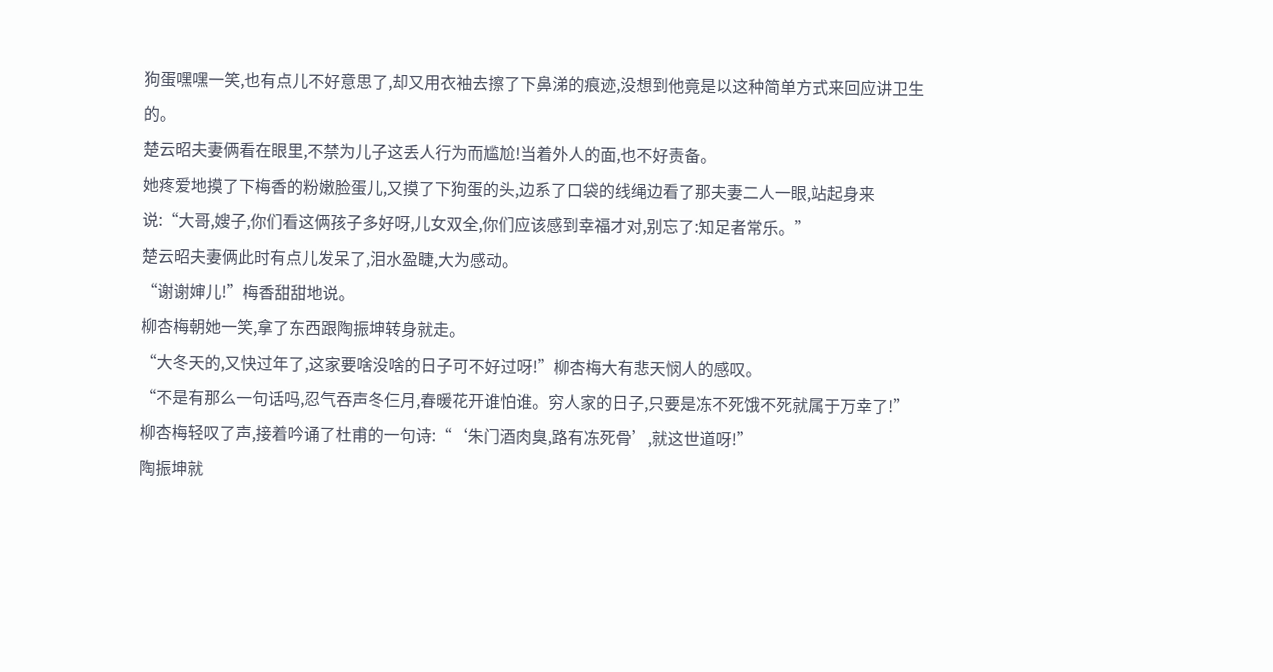狗蛋嘿嘿一笑,也有点儿不好意思了,却又用衣袖去擦了下鼻涕的痕迹,没想到他竟是以这种简单方式来回应讲卫生的。
楚云昭夫妻俩看在眼里,不禁为儿子这丢人行为而尴尬!当着外人的面,也不好责备。
她疼爱地摸了下梅香的粉嫩脸蛋儿,又摸了下狗蛋的头,边系了口袋的线绳边看了那夫妻二人一眼,站起身来说:“大哥,嫂子,你们看这俩孩子多好呀,儿女双全,你们应该感到幸福才对,别忘了:知足者常乐。”
楚云昭夫妻俩此时有点儿发呆了,泪水盈睫,大为感动。
“谢谢婶儿!”梅香甜甜地说。
柳杏梅朝她一笑,拿了东西跟陶振坤转身就走。
“大冬天的,又快过年了,这家要啥没啥的日子可不好过呀!”柳杏梅大有悲天悯人的感叹。
“不是有那么一句话吗,忍气吞声冬仨月,春暖花开谁怕谁。穷人家的日子,只要是冻不死饿不死就属于万幸了!”
柳杏梅轻叹了声,接着吟诵了杜甫的一句诗:“‘朱门酒肉臭,路有冻死骨’,就这世道呀!”
陶振坤就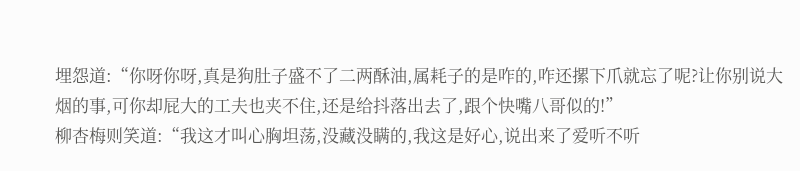埋怨道:“你呀你呀,真是狗肚子盛不了二两酥油,属耗子的是咋的,咋还摞下爪就忘了呢?让你别说大烟的事,可你却屁大的工夫也夹不住,还是给抖落出去了,跟个快嘴八哥似的!”
柳杏梅则笑道:“我这才叫心胸坦荡,没藏没瞒的,我这是好心,说出来了爱听不听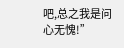吧,总之我是问心无愧!”